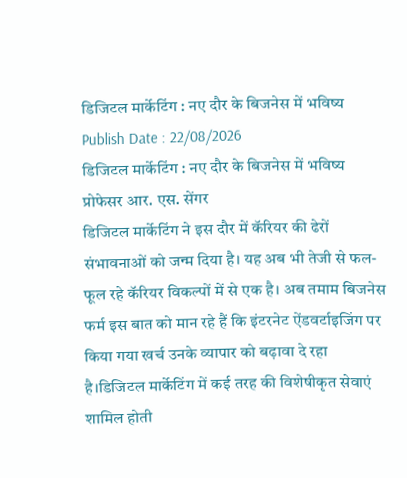डिजिटल मार्केटिंग : नए दौर के बिजनेस में भविष्य Publish Date : 22/08/2026
डिजिटल मार्केटिंग : नए दौर के बिजनेस में भविष्य
प्रोफेसर आर. एस. सेंगर
डिजिटल मार्केटिंग ने इस दौर में कॅरियर की ढेरों संभावनाओं को जन्म दिया है। यह अब भी तेजी से फल-फूल रहे कॅरियर विकल्पों में से एक है। अब तमाम बिजनेस फर्म इस बात को मान रहे हैं कि इंटरनेट ऐंडवर्टाइजिंग पर किया गया खर्च उनके व्यापार को बढ़ावा दे रहा है।डिजिटल मार्केटिंग में कई तरह की विशेषीकृत सेवाएं शामिल होती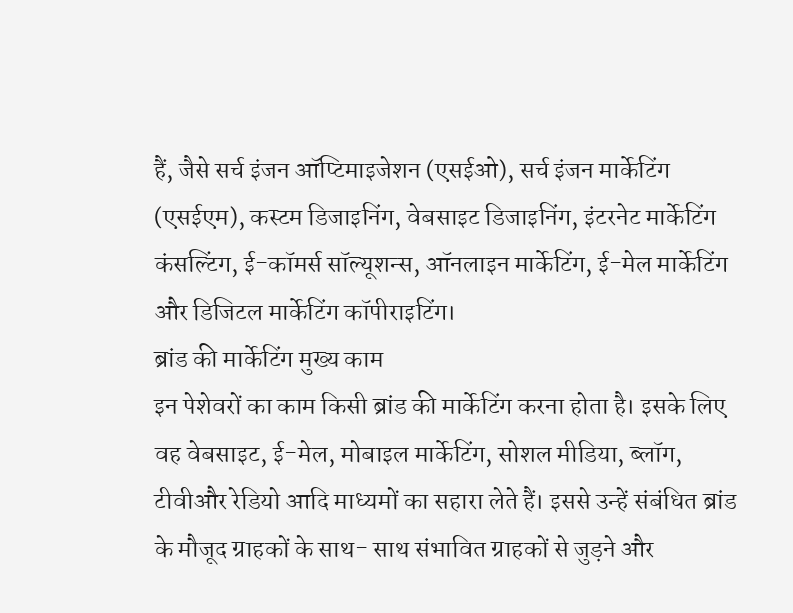हैं, जैसे सर्च इंजन ऑप्टिमाइजेशन (एसईओ), सर्च इंजन मार्केटिंग (एसईएम), कस्टम डिजाइनिंग, वेबसाइट डिजाइनिंग, इंटरनेट मार्केटिंग कंसल्टिंग, ई-कॉमर्स सॉल्यूशन्स, ऑनलाइन मार्केटिंग, ई-मेल मार्केटिंग और डिजिटल मार्केटिंग कॉपीराइटिंग।
ब्रांड की मार्केटिंग मुख्य काम
इन पेशेवरों का काम किसी ब्रांड की मार्केटिंग करना होता है। इसके लिए वह वेबसाइट, ई-मेल, मोबाइल मार्केटिंग, सोशल मीडिया, ब्लॉग, टीवीऔर रेडियो आदि माध्यमों का सहारा लेते हैं। इससे उन्हें संबंधित ब्रांड के मौजूद ग्राहकों के साथ- साथ संभावित ग्राहकों से जुड़ने और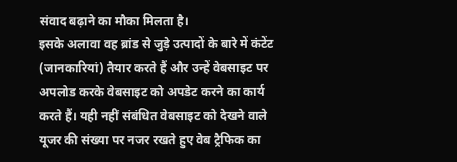संवाद बढ़ाने का मौका मिलता है।
इसके अलावा वह ब्रांड से जुड़े उत्पादों के बारे में कंटेंट (जानकारियां) तैयार करते हैं और उन्हें वेबसाइट पर अपलोड करके वेबसाइट को अपडेट करने का कार्य करते हैं। यही नहीं संबंधित वेबसाइट को देखने वाले यूजर की संख्या पर नजर रखते हुए वेब ट्रैफिक का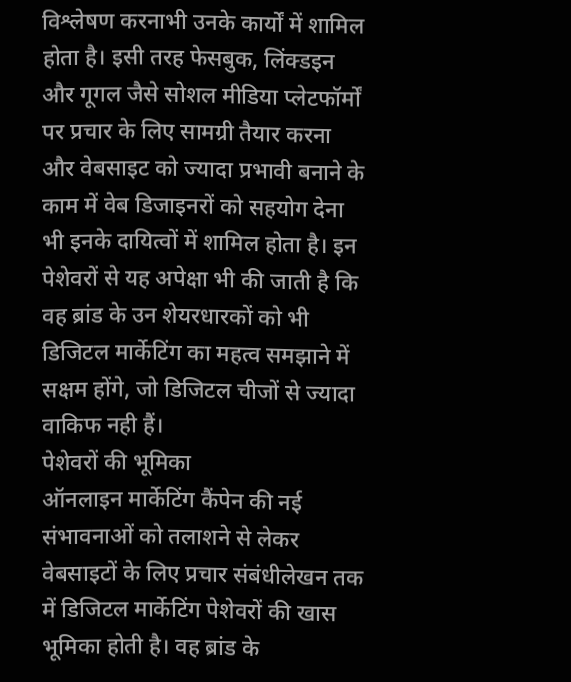विश्लेषण करनाभी उनके कार्यों में शामिल होता है। इसी तरह फेसबुक, लिंक्डइन और गूगल जैसे सोशल मीडिया प्लेटफॉर्मों पर प्रचार के लिए सामग्री तैयार करना और वेबसाइट को ज्यादा प्रभावी बनाने के काम में वेब डिजाइनरों को सहयोग देना भी इनके दायित्वों में शामिल होता है। इन पेशेवरों से यह अपेक्षा भी की जाती है कि वह ब्रांड के उन शेयरधारकों को भी डिजिटल मार्केटिंग का महत्व समझाने में सक्षम होंगे, जो डिजिटल चीजों से ज्यादा वाकिफ नही हैं।
पेशेवरों की भूमिका
ऑनलाइन मार्केटिंग कैंपेन की नई संभावनाओं को तलाशने से लेकर वेबसाइटों के लिए प्रचार संबंधीलेखन तक में डिजिटल मार्केटिंग पेशेवरों की खास भूमिका होती है। वह ब्रांड के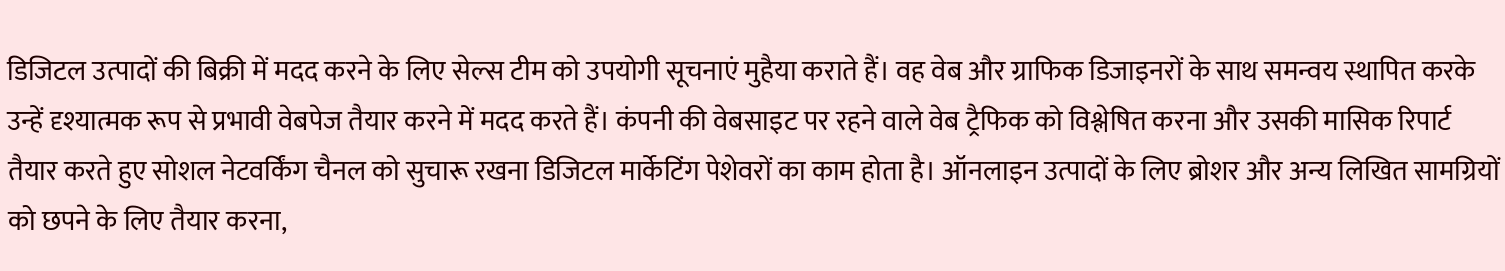डिजिटल उत्पादों की बिक्री में मदद करने के लिए सेल्स टीम को उपयोगी सूचनाएं मुहैया कराते हैं। वह वेब और ग्राफिक डिजाइनरों के साथ समन्वय स्थापित करके उन्हें दृश्यात्मक रूप से प्रभावी वेबपेज तैयार करने में मदद करते हैं। कंपनी की वेबसाइट पर रहने वाले वेब ट्रैफिक को विश्लेषित करना और उसकी मासिक रिपार्ट तैयार करते हुए सोशल नेटवर्किंग चैनल को सुचारू रखना डिजिटल मार्केटिंग पेशेवरों का काम होता है। ऑनलाइन उत्पादों के लिए ब्रोशर और अन्य लिखित सामग्रियों को छपने के लिए तैयार करना,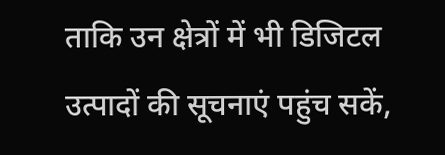ताकि उन क्षेत्रों में भी डिजिटल उत्पादों की सूचनाएं पहुंच सकें,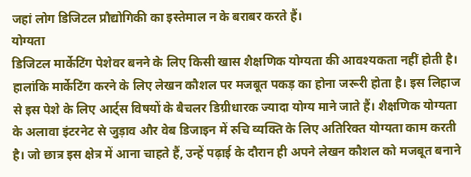जहां लोग डिजिटल प्रौद्योगिकी का इस्तेमाल न के बराबर करते हैं।
योग्यता
डिजिटल मार्केटिंग पेशेवर बनने के लिए किसी खास शैक्षणिक योग्यता की आवश्यकता नहीं होती है। हालांकि मार्केटिंग करने के लिए लेखन कौशल पर मजबूत पकड़ का होना जरूरी होता है। इस लिहाज से इस पेशे के लिए आर्ट्स विषयों के बैचलर डिग्रीधारक ज्यादा योग्य माने जाते हैं। शैक्षणिक योग्यता के अलावा इंटरनेट से जुड़ाव और वेब डिजाइन में रुचि व्यक्ति के लिए अतिरिक्त योग्यता काम करती है। जो छात्र इस क्षेत्र में आना चाहते हैं, उन्हें पढ़ाई के दौरान ही अपने लेखन कौशल को मजबूत बनाने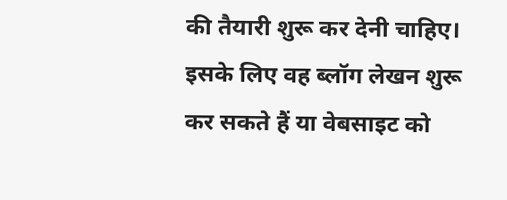की तैयारी शुरू कर देनी चाहिए। इसके लिए वह ब्लॉग लेखन शुरू कर सकते हैं या वेबसाइट को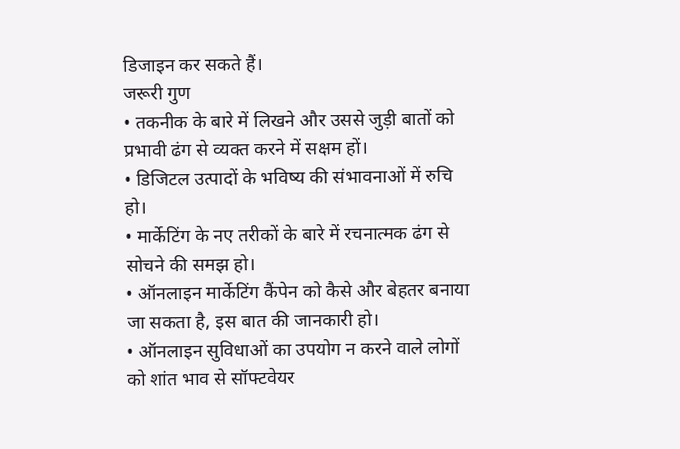डिजाइन कर सकते हैं।
जरूरी गुण
• तकनीक के बारे में लिखने और उससे जुड़ी बातों को प्रभावी ढंग से व्यक्त करने में सक्षम हों।
• डिजिटल उत्पादों के भविष्य की संभावनाओं में रुचि हो।
• मार्केटिंग के नए तरीकों के बारे में रचनात्मक ढंग से सोचने की समझ हो।
• ऑनलाइन मार्केटिंग कैंपेन को कैसे और बेहतर बनाया जा सकता है, इस बात की जानकारी हो।
• ऑनलाइन सुविधाओं का उपयोग न करने वाले लोगों को शांत भाव से सॉफ्टवेयर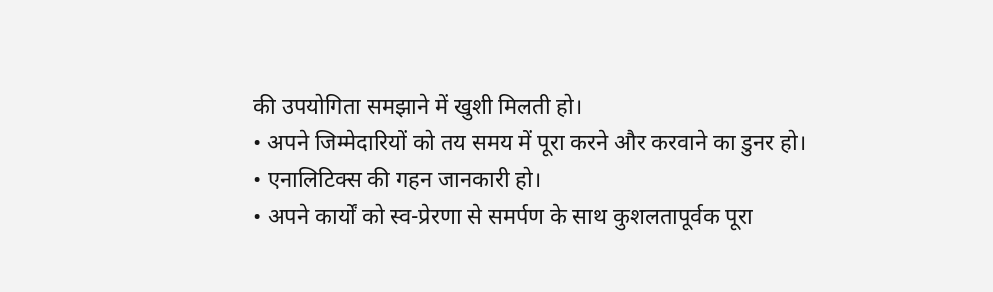की उपयोगिता समझाने में खुशी मिलती हो।
• अपने जिम्मेदारियों को तय समय में पूरा करने और करवाने का डुनर हो।
• एनालिटिक्स की गहन जानकारी हो।
• अपने कार्यों को स्व-प्रेरणा से समर्पण के साथ कुशलतापूर्वक पूरा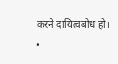करने दायित्वबोध हो।
•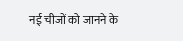नई चीजों को जानने के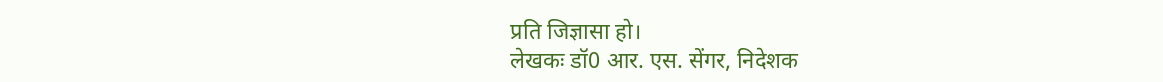प्रति जिज्ञासा हो।
लेखकः डॉ0 आर. एस. सेंगर, निदेशक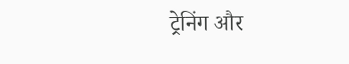ट्रेनिंग और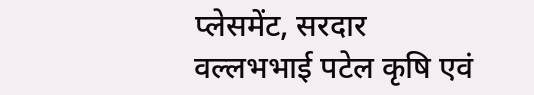प्लेसमेंट, सरदार वल्लभभाई पटेल कृषि एवं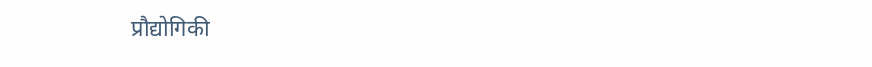प्रौद्योगिकी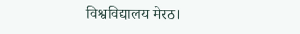विश्वविद्यालय मेरठ।